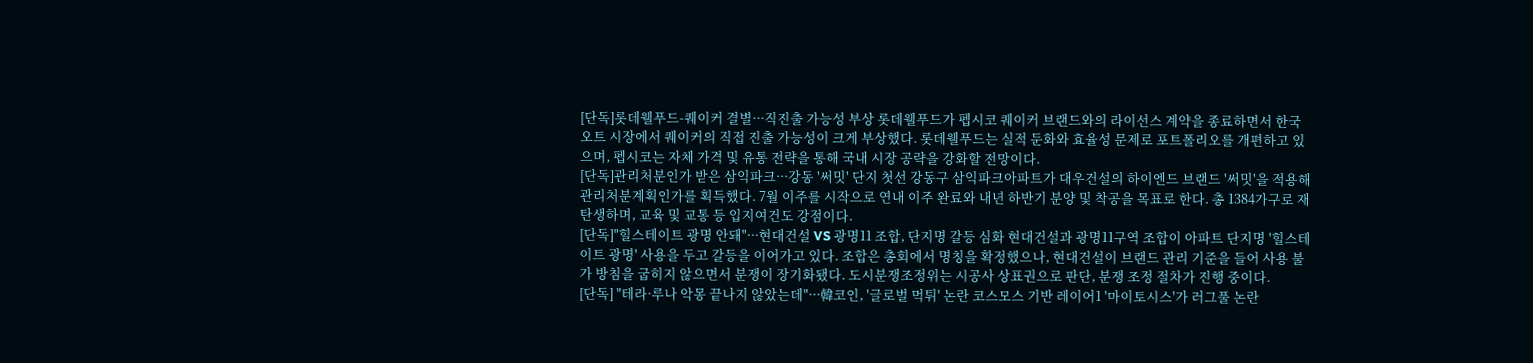[단독]롯데웰푸드-퀘이커 결별···직진출 가능성 부상 롯데웰푸드가 펩시코 퀘이커 브랜드와의 라이선스 계약을 종료하면서 한국 오트 시장에서 퀘이커의 직접 진출 가능성이 크게 부상했다. 롯데웰푸드는 실적 둔화와 효율성 문제로 포트폴리오를 개편하고 있으며, 펩시코는 자체 가격 및 유통 전략을 통해 국내 시장 공략을 강화할 전망이다.
[단독]관리처분인가 받은 삼익파크···강동 '써밋' 단지 첫선 강동구 삼익파크아파트가 대우건설의 하이엔드 브랜드 '써밋'을 적용해 관리처분계획인가를 획득했다. 7월 이주를 시작으로 연내 이주 완료와 내년 하반기 분양 및 착공을 목표로 한다. 총 1384가구로 재탄생하며, 교육 및 교통 등 입지여건도 강점이다.
[단독]"힐스테이트 광명 안돼"···현대건설 VS 광명11 조합, 단지명 갈등 심화 현대건설과 광명11구역 조합이 아파트 단지명 '힐스테이트 광명' 사용을 두고 갈등을 이어가고 있다. 조합은 총회에서 명칭을 확정했으나, 현대건설이 브랜드 관리 기준을 들어 사용 불가 방침을 굽히지 않으면서 분쟁이 장기화됐다. 도시분쟁조정위는 시공사 상표권으로 판단, 분쟁 조정 절차가 진행 중이다.
[단독] "테라·루나 악몽 끝나지 않았는데"···韓코인, '글로벌 먹튀' 논란 코스모스 기반 레이어1 '마이토시스'가 러그풀 논란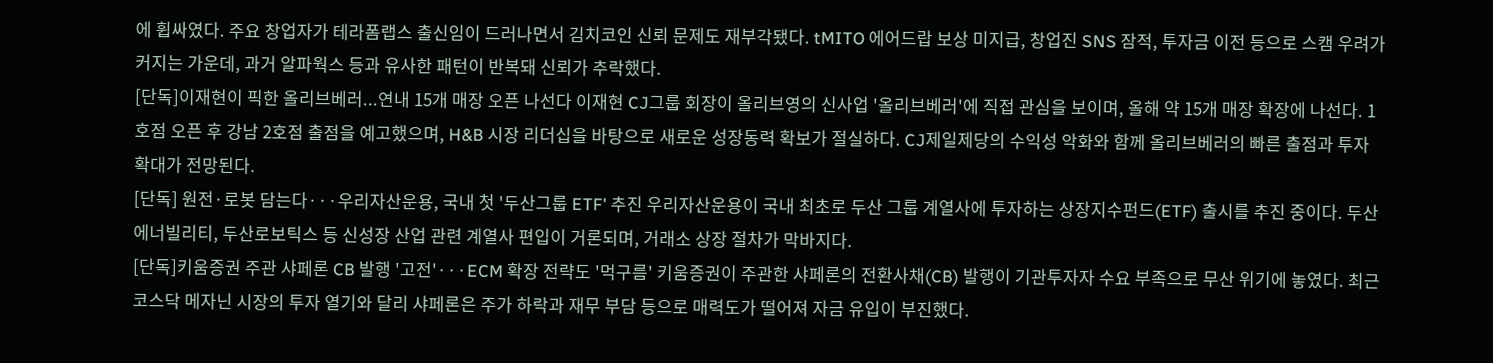에 휩싸였다. 주요 창업자가 테라폼랩스 출신임이 드러나면서 김치코인 신뢰 문제도 재부각됐다. tMITO 에어드랍 보상 미지급, 창업진 SNS 잠적, 투자금 이전 등으로 스캠 우려가 커지는 가운데, 과거 알파웍스 등과 유사한 패턴이 반복돼 신뢰가 추락했다.
[단독]이재현이 픽한 올리브베러...연내 15개 매장 오픈 나선다 이재현 CJ그룹 회장이 올리브영의 신사업 '올리브베러'에 직접 관심을 보이며, 올해 약 15개 매장 확장에 나선다. 1호점 오픈 후 강남 2호점 출점을 예고했으며, H&B 시장 리더십을 바탕으로 새로운 성장동력 확보가 절실하다. CJ제일제당의 수익성 악화와 함께 올리브베러의 빠른 출점과 투자 확대가 전망된다.
[단독] 원전·로봇 담는다···우리자산운용, 국내 첫 '두산그룹 ETF' 추진 우리자산운용이 국내 최초로 두산 그룹 계열사에 투자하는 상장지수펀드(ETF) 출시를 추진 중이다. 두산에너빌리티, 두산로보틱스 등 신성장 산업 관련 계열사 편입이 거론되며, 거래소 상장 절차가 막바지다.
[단독]키움증권 주관 샤페론 CB 발행 '고전'···ECM 확장 전략도 '먹구름' 키움증권이 주관한 샤페론의 전환사채(CB) 발행이 기관투자자 수요 부족으로 무산 위기에 놓였다. 최근 코스닥 메자닌 시장의 투자 열기와 달리 샤페론은 주가 하락과 재무 부담 등으로 매력도가 떨어져 자금 유입이 부진했다.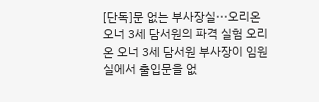[단독]문 없는 부사장실···오리온 오너 3세 담서원의 파격 실험 오리온 오너 3세 담서원 부사장이 임원실에서 출입문을 없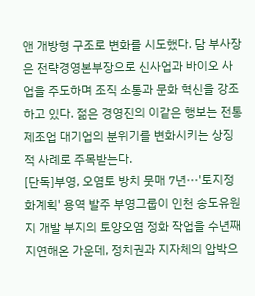앤 개방형 구조로 변화를 시도했다. 담 부사장은 전략경영본부장으로 신사업과 바이오 사업을 주도하며 조직 소통과 문화 혁신을 강조하고 있다. 젊은 경영진의 이같은 행보는 전통 제조업 대기업의 분위기를 변화시키는 상징적 사례로 주목받는다.
[단독]부영, 오염토 방치 뭇매 7년···'토지정화계획' 용역 발주 부영그룹이 인천 송도유원지 개발 부지의 토양오염 정화 작업을 수년째 지연해온 가운데, 정치권과 지자체의 압박으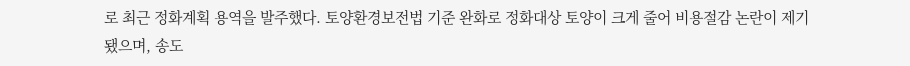로 최근 정화계획 용역을 발주했다. 토양환경보전법 기준 완화로 정화대상 토양이 크게 줄어 비용절감 논란이 제기됐으며, 송도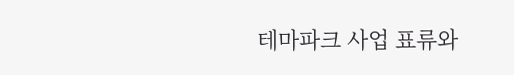테마파크 사업 표류와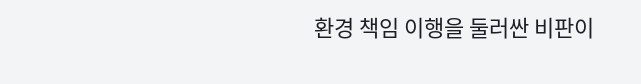환경 책임 이행을 둘러싼 비판이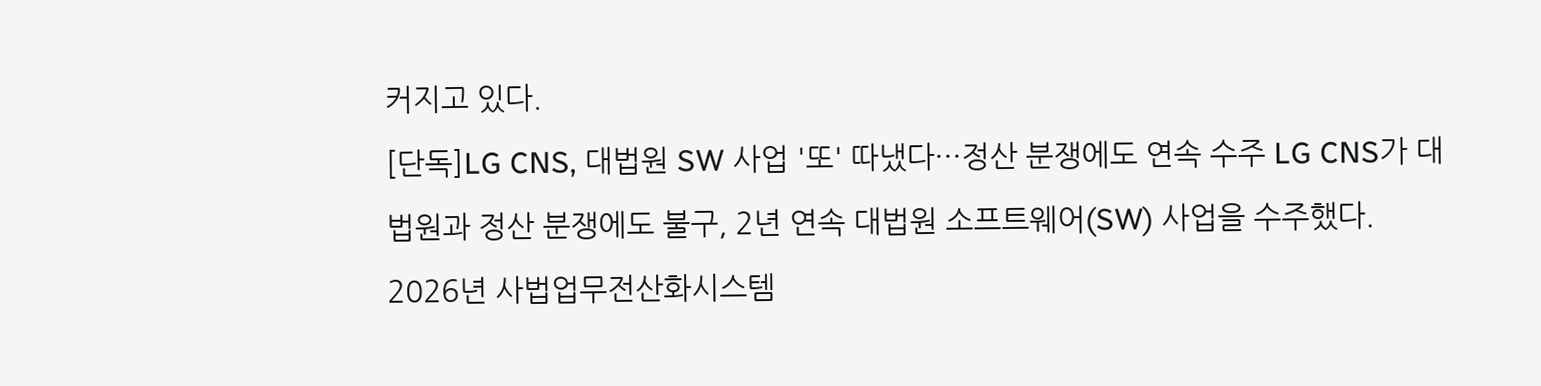커지고 있다.
[단독]LG CNS, 대법원 SW 사업 '또' 따냈다···정산 분쟁에도 연속 수주 LG CNS가 대법원과 정산 분쟁에도 불구, 2년 연속 대법원 소프트웨어(SW) 사업을 수주했다. 2026년 사법업무전산화시스템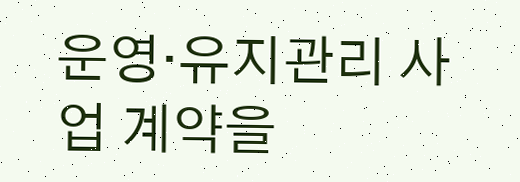운영·유지관리 사업 계약을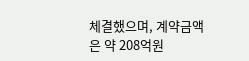체결했으며, 계약금액은 약 208억원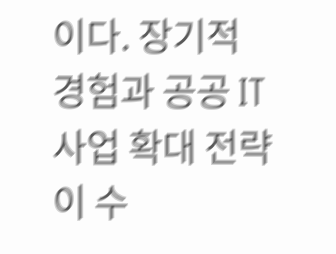이다. 장기적 경험과 공공 IT 사업 확대 전략이 수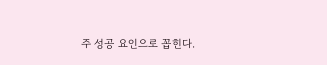주 성공 요인으로 꼽힌다.